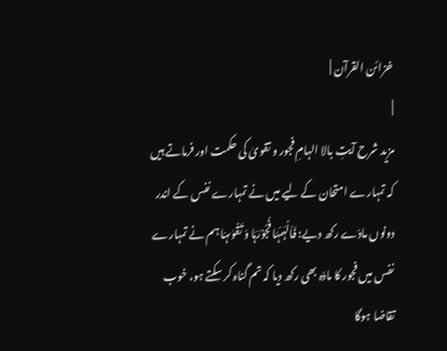خزائن القرآن |
|
مزید شرح آیتِ بالا الہامِ فجور و تقویٰ کی حکمت اور فرماتے ہیں کہ تمہارے امتحان کے لیے میں نے تمہارے نفس کے اندر دونوں مادّے رکھ دیے: فَاَلۡہَمَہَا فُجُوۡرَہَا وَ تَقۡوٰىہَا ہم نے تمہارے نفس میں فجور کا مادّہ بھی رکھ دیا کہ تم گناہ کر سکتے ہو، خوب تقاضا ہوگا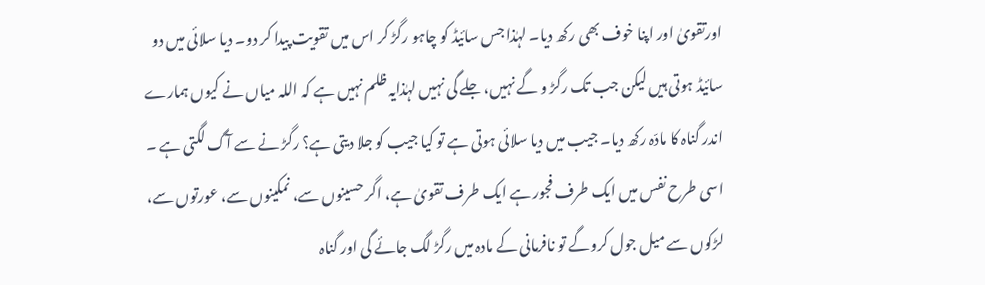اورتقویٰ اور اپنا خوف بھی رکھ دیا۔ لہٰذا جس سائیڈ کو چاہو رگڑ کر اس میں تقویت پیدا کر دو۔ دیا سلائی میں دو سائیڈ ہوتی ہیں لیکن جب تک رگڑ و گے نہیں، جلے گی نہیں لہٰذایہ ظلم نہیں ہے کہ اللہ میاں نے کیوں ہمارے اندر گناہ کا مادّہ رکھ دیا۔ جیب میں دیا سلائی ہوتی ہے تو کیا جیب کو جلا دیتی ہے؟ رگڑ نے سے آگ لگتی ہے ۔ اسی طرح نفس میں ایک طرف فجور ہے ایک طرف تقویٰ ہے، اگر حسینوں سے، نمکینوں سے، عورتوں سے، لڑکوں سے میل جول کروگے تو نافرمانی کے مادہ میں رگڑ لگ جائے گی اور گناہ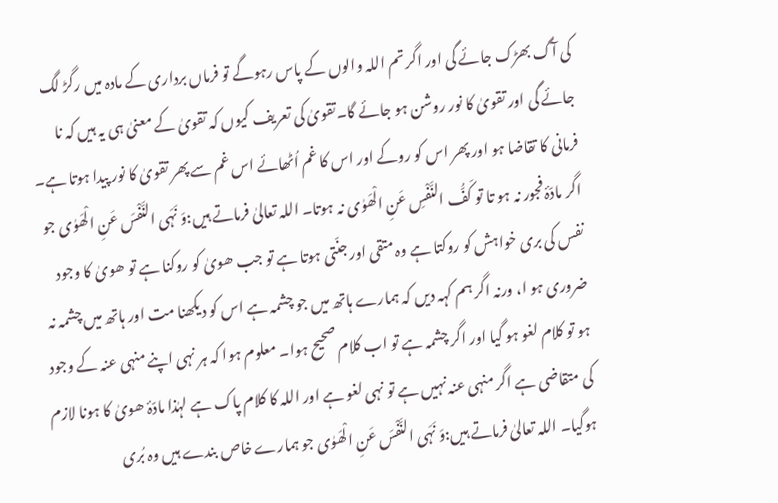کی آگ بھڑک جائے گی اور اگر تم اللہ والوں کے پاس رہوگے تو فرماں برداری کے مادہ میں رگڑ لگ جائے گی اور تقویٰ کا نور روشن ہو جائے گا۔تقویٰ کی تعریف کیوں کہ تقویٰ کے معنیٰ ہی یہ ہیں کہ نا فرمانی کا تقاضا ہو اور پھر اس کو روکے اور اس کا غم اُٹھائے اس غم سے پھر تقویٰ کا نور پیدا ہوتا ہے۔ اگر مادّۂ فجور نہ ہو تا تو کَفُّ النَّفْسِ عَنِ الْھَوٰی نہ ہوتا۔ اللہ تعالیٰ فرماتے ہیں:وَ نَہَی النَّفْسَ عَنِ الْھَوٰی جو نفس کی بری خواہش کو روکتا ہے وہ متقی اور جنّتی ہوتا ہے تو جب ھویٰ کو روکنا ہے تو ھویٰ کا وجود ضروری ہو ا، ورنہ اگر ہم کہہ دیں کہ ہمارے ہاتھ میں جو چشمہ ہے اس کو دیکھنا مت اور ہاتھ میں چشمہ نہ ہو تو کلام لغو ہو گیا اور اگر چشمہ ہے تو اب کلام صحیح ہوا۔ معلوم ہوا کہ ہر نہی اپنے منہی عنہ کے وجود کی متقاضی ہے اگر منہی عنہ نہیں ہے تو نہی لغو ہے اور اللہ کا کلام پاک ہے لہٰذا مادّۂ ھویٰ کا ہونا لازم ہوگیا۔ اللہ تعالیٰ فرماتے ہیں:وَ نَہَی النَّفْسَ عَنِ الْھَوٰی جو ہمارے خاص بندے ہیں وہ بُری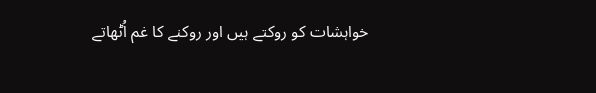خواہشات کو روکتے ہیں اور روکنے کا غم اُٹھاتے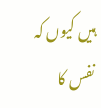ہیں کیوں کہ نفس کا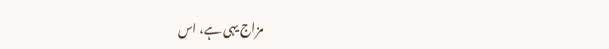مزاج یہی ہے، اس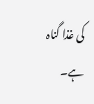کی غذا گناہ ہے۔